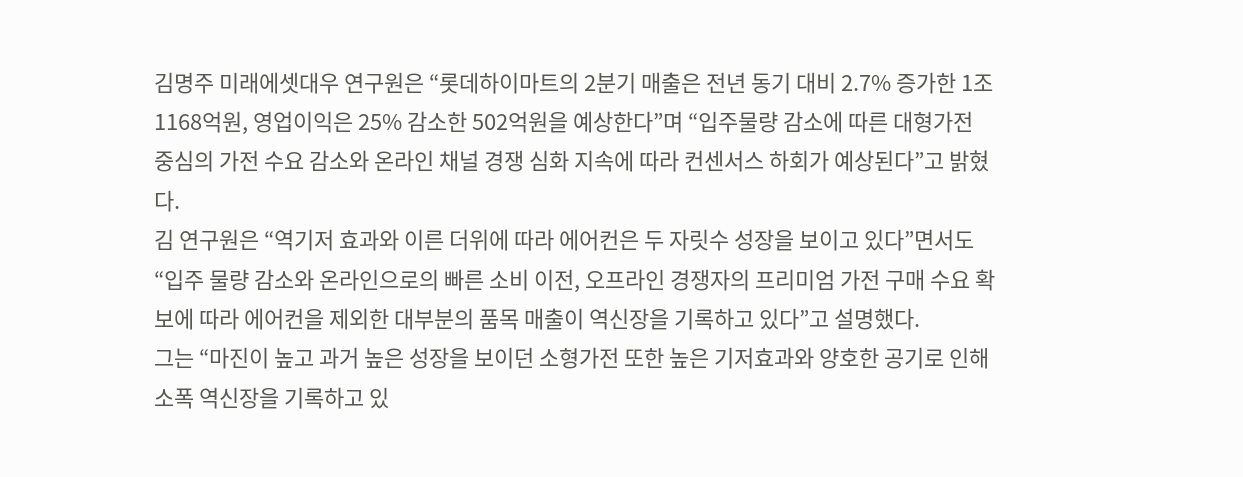김명주 미래에셋대우 연구원은 “롯데하이마트의 2분기 매출은 전년 동기 대비 2.7% 증가한 1조1168억원, 영업이익은 25% 감소한 502억원을 예상한다”며 “입주물량 감소에 따른 대형가전 중심의 가전 수요 감소와 온라인 채널 경쟁 심화 지속에 따라 컨센서스 하회가 예상된다”고 밝혔다.
김 연구원은 “역기저 효과와 이른 더위에 따라 에어컨은 두 자릿수 성장을 보이고 있다”면서도 “입주 물량 감소와 온라인으로의 빠른 소비 이전, 오프라인 경쟁자의 프리미엄 가전 구매 수요 확보에 따라 에어컨을 제외한 대부분의 품목 매출이 역신장을 기록하고 있다”고 설명했다.
그는 “마진이 높고 과거 높은 성장을 보이던 소형가전 또한 높은 기저효과와 양호한 공기로 인해 소폭 역신장을 기록하고 있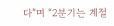다”며 “2분기는 계절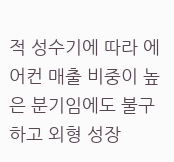적 성수기에 따라 에어컨 매출 비중이 높은 분기임에도 불구하고 외형 성장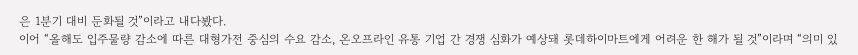은 1분기 대비 둔화될 것”이라고 내다봤다.
이어 “올해도 입주물량 감소에 따른 대형가전 중심의 수요 감소, 온오프라인 유통 기업 간 경쟁 심화가 예상돼 롯데하이마트에게 어려운 한 해가 될 것”이라며 “의미 있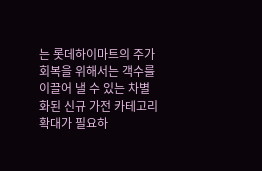는 롯데하이마트의 주가 회복을 위해서는 객수를 이끌어 낼 수 있는 차별화된 신규 가전 카테고리 확대가 필요하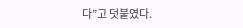다”고 덧붙였다.